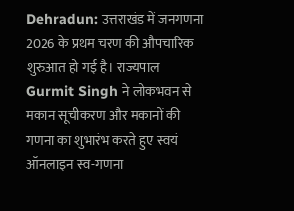Dehradun: उत्तराखंड में जनगणना 2026 के प्रथम चरण की औपचारिक शुरुआत हो गई है। राज्यपाल Gurmit Singh ने लोकभवन से मकान सूचीकरण और मकानों की गणना का शुभारंभ करते हुए स्वयं ऑनलाइन स्व-गणना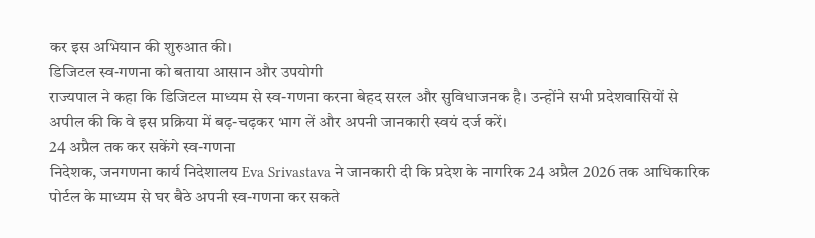कर इस अभियान की शुरुआत की।
डिजिटल स्व-गणना को बताया आसान और उपयोगी
राज्यपाल ने कहा कि डिजिटल माध्यम से स्व-गणना करना बेहद सरल और सुविधाजनक है। उन्होंने सभी प्रदेशवासियों से अपील की कि वे इस प्रक्रिया में बढ़-चढ़कर भाग लें और अपनी जानकारी स्वयं दर्ज करें।
24 अप्रैल तक कर सकेंगे स्व-गणना
निदेशक, जनगणना कार्य निदेशालय Eva Srivastava ने जानकारी दी कि प्रदेश के नागरिक 24 अप्रैल 2026 तक आधिकारिक पोर्टल के माध्यम से घर बैठे अपनी स्व-गणना कर सकते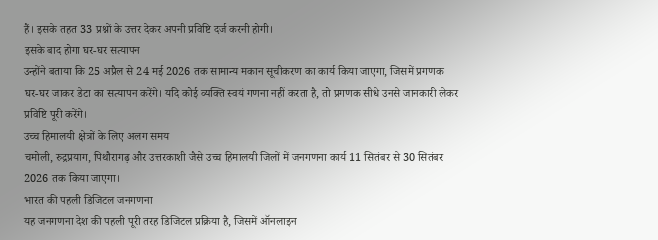हैं। इसके तहत 33 प्रश्नों के उत्तर देकर अपनी प्रविष्टि दर्ज करनी होगी।
इसके बाद होगा घर-घर सत्यापन
उन्होंने बताया कि 25 अप्रैल से 24 मई 2026 तक सामान्य मकान सूचीकरण का कार्य किया जाएगा, जिसमें प्रगणक घर-घर जाकर डेटा का सत्यापन करेंगे। यदि कोई व्यक्ति स्वयं गणना नहीं करता है, तो प्रगणक सीधे उनसे जानकारी लेकर प्रविष्टि पूरी करेंगे।
उच्च हिमालयी क्षेत्रों के लिए अलग समय
चमोली, रुद्रप्रयाग, पिथौरागढ़ और उत्तरकाशी जैसे उच्च हिमालयी जिलों में जनगणना कार्य 11 सितंबर से 30 सितंबर 2026 तक किया जाएगा।
भारत की पहली डिजिटल जनगणना
यह जनगणना देश की पहली पूरी तरह डिजिटल प्रक्रिया है, जिसमें ऑनलाइन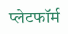प्लेटफॉर्म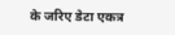के जरिए डेटा एकत्र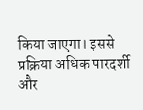किया जाएगा। इससे प्रक्रिया अधिक पारदर्शी और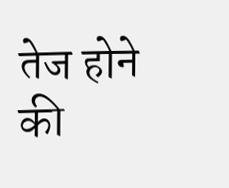तेज होने की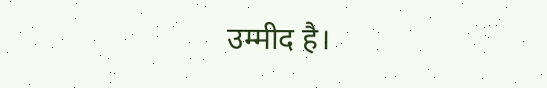उम्मीद है।